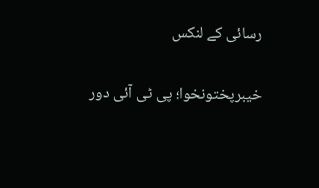رسائی کے لنکس

خیبرپختونخوا؛ پی ٹی آئی دور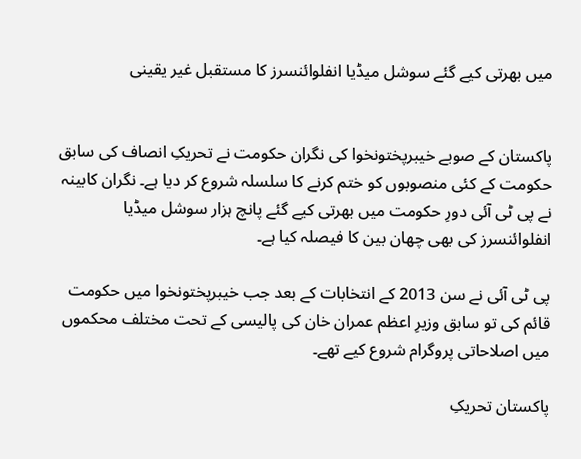میں بھرتی کیے گئے سوشل میڈیا انفلوائنسرز کا مستقبل غیر یقینی


پاکستان کے صوبے خیبرپختونخوا کی نگران حکومت نے تحریکِ انصاف کی سابق حکومت کے کئی منصوبوں کو ختم کرنے کا سلسلہ شروع کر دیا ہے۔ نگران کابینہ نے پی ٹی آئی دورِ حکومت میں بھرتی کیے گئے پانچ ہزار سوشل میڈیا انفلوائنسرز کی بھی چھان بین کا فیصلہ کیا ہے۔

پی ٹی آئی نے سن 2013 کے انتخابات کے بعد جب خیبرپختونخوا میں حکومت قائم کی تو سابق وزیرِ اعظم عمران خان کی پالیسی کے تحت مختلف محکموں میں اصلاحاتی پروگرام شروع کیے تھے۔

پاکستان تحریکِ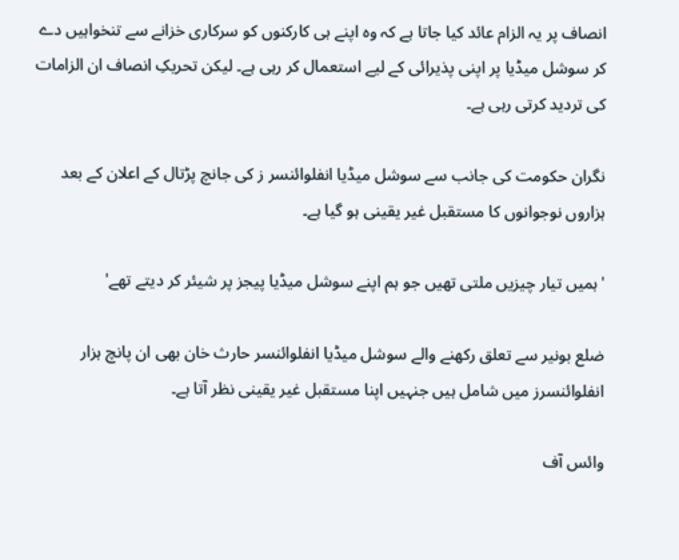انصاف پر یہ الزام عائد کیا جاتا ہے کہ وہ اپنے ہی کارکنوں کو سرکاری خزانے سے تنخواہیں دے کر سوشل میڈیا پر اپنی پذیرائی کے لیے استعمال کر رہی ہے۔ لیکن تحریکِ انصاف ان الزامات کی تردید کرتی رہی ہے۔

نگران حکومت کی جانب سے سوشل میڈیا انفلوائنسر ز کی جانچ پڑتال کے اعلان کے بعد ہزاروں نوجوانوں کا مستقبل غیر یقینی ہو گیا ہے۔

'ہمیں تیار چیزیں ملتی تھیں جو ہم اپنے سوشل میڈیا پیجز پر شیئر کر دیتے تھے'

ضلع بونیر سے تعلق رکھنے والے سوشل میڈیا انفلوائنسر حارث خان بھی ان پانچ ہزار انفلوائنسرز میں شامل ہیں جنہیں اپنا مستقبل غیر یقینی نظر آتا ہے۔

وائس آف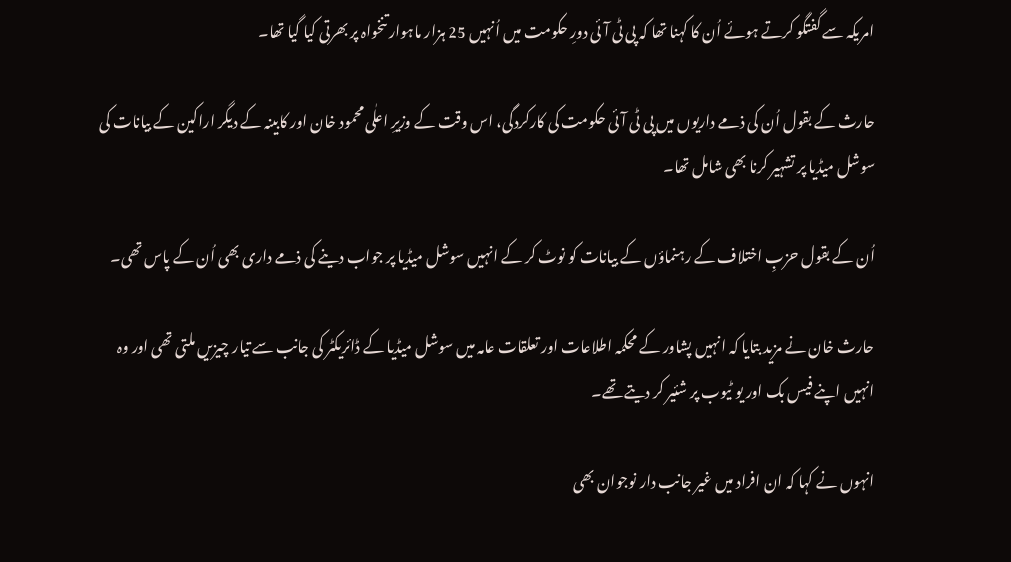امریکہ سے گفتگو کرتے ہوئے اُن کا کہنا تھا کہ پی ٹی آئی دورِ حکومت میں اُنہیں 25 ہزار ماہوار تنخواہ پر بھرتی کیا گیا تھا۔

حارث کے بقول اُن کی ذمے داریوں میں پی ٹی آئی حکومت کی کارکردگی، اس وقت کے وزیرِ اعلٰی محمود خان اور کابینہ کے دیگر اراکین کے بیانات کی سوشل میڈیا پر تشہیر کرنا بھی شامل تھا۔

اُن کے بقول حزبِ اختلاف کے رہنماؤں کے بیانات کو نوٹ کر کے انہیں سوشل میڈیا پر جواب دینے کی ذمے داری بھی اُن کے پاس تھی۔

حارث خان نے مزید بتایا کہ انہیں پشاور کے محکمہ اطلاعات اور تعلقات عامہ میں سوشل میڈیا کے ڈائریکٹر کی جانب سے تیار چیزیں ملتی تھی اور وہ انہیں اپنے فیس بک اور یو ٹیوب پر شئیر کر دیتے تھے۔

انہوں نے کہا کہ ان افراد میں غیر جانب دار نوجوان بھی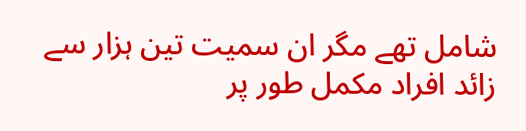شامل تھے مگر ان سمیت تین ہزار سے زائد افراد مکمل طور پر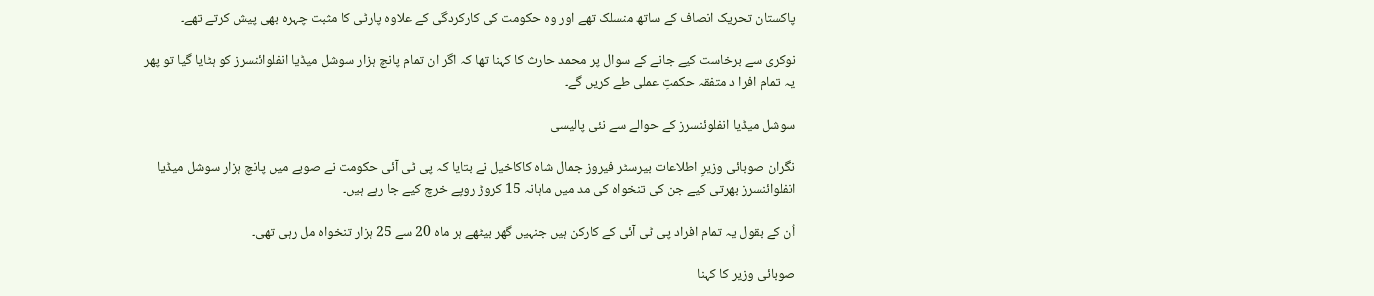پاکستان تحریک انصاف کے ساتھ منسلک تھے اور وہ حکومت کی کارکردگی کے علاوہ پارٹی کا مثبت چہرہ بھی پیش کرتے تھے۔

نوکری سے برخاست کیے جانے کے سوال پر محمد حارث کا کہنا تھا کہ اگر ان تمام پانچ ہزار سوشل میڈیا انفلوائنسرز کو ہٹایا گیا تو پھر یہ تمام افرا د متفقہ حکمتِ عملی طے کریں گے۔

سوشل میڈیا انفلوئنسرز کے حوالے سے نئی پالیسی

نگران صوبائی وزیرِ اطلاعات بیرسٹر فیروز جمال شاہ کاکاخیل نے بتایا کہ پی ٹی آئی حکومت نے صوبے میں پانچ ہزار سوشل میڈیا انفلوائنسرز بھرتی کیے جن کی تنخواہ کی مد میں ماہانہ 15 کروڑ روپے خرچ کیے جا رہے ہیں۔

اُن کے بقول یہ تمام افراد پی ٹی آئی کے کارکن ہیں جنہیں گھر بیٹھے ہر ماہ 20 سے 25 ہزار تنخواہ مل رہی تھی۔

صوبائی وزیر کا کہنا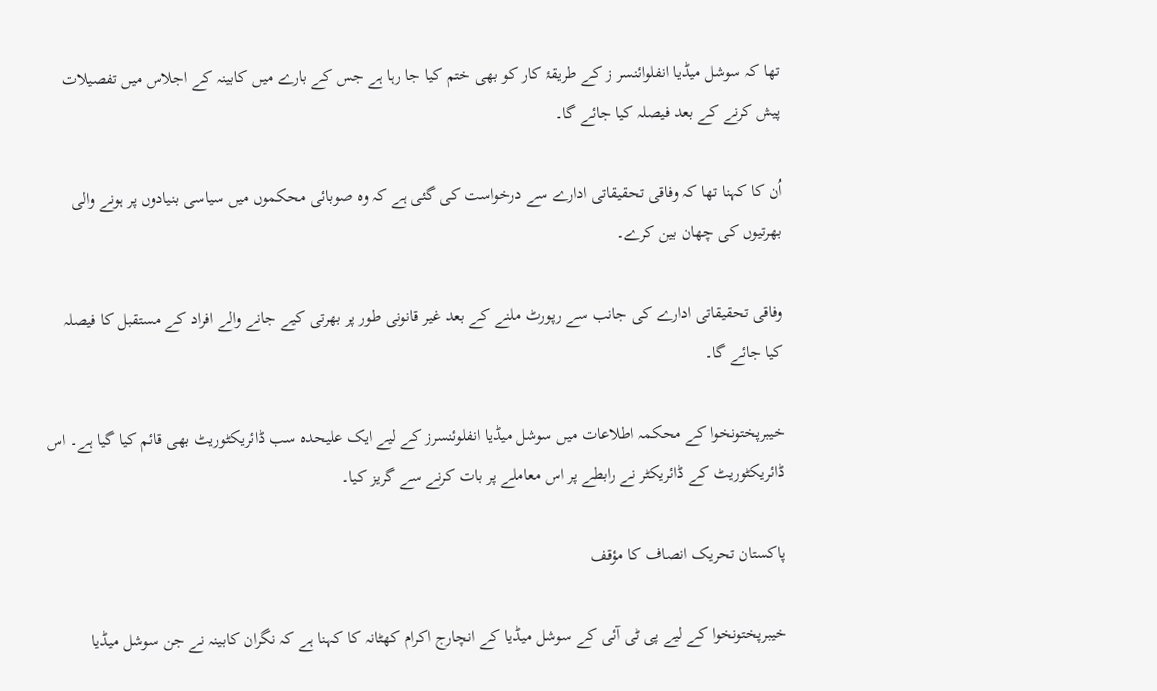تھا کہ سوشل میڈیا انفلوائنسر ز کے طریقۂ کار کو بھی ختم کیا جا رہا ہے جس کے بارے میں کابینہ کے اجلاس میں تفصیلات پیش کرنے کے بعد فیصلہ کیا جائے گا۔

اُن کا کہنا تھا کہ وفاقی تحقیقاتی ادارے سے درخواست کی گئی ہے کہ وہ صوبائی محکموں میں سیاسی بنیادوں پر ہونے والی بھرتیوں کی چھان بین کرے۔

وفاقی تحقیقاتی ادارے کی جانب سے رپورٹ ملنے کے بعد غیر قانونی طور پر بھرتی کیے جانے والے افراد کے مستقبل کا فیصلہ کیا جائے گا۔

خیبرپختونخوا کے محکمہ اطلاعات میں سوشل میڈیا انفلوئنسرز کے لیے ایک علیحدہ سب ڈائریکٹوریٹ بھی قائم کیا گیا ہے۔ اس ڈائریکٹوریٹ کے ڈائریکٹر نے رابطے پر اس معاملے پر بات کرنے سے گریز کیا۔

پاکستان تحریک انصاف کا مؤقف

خیبرپختونخوا کے لیے پی ٹی آئی کے سوشل میڈیا کے انچارج اکرام کھٹانہ کا کہنا ہے کہ نگران کابینہ نے جن سوشل میڈیا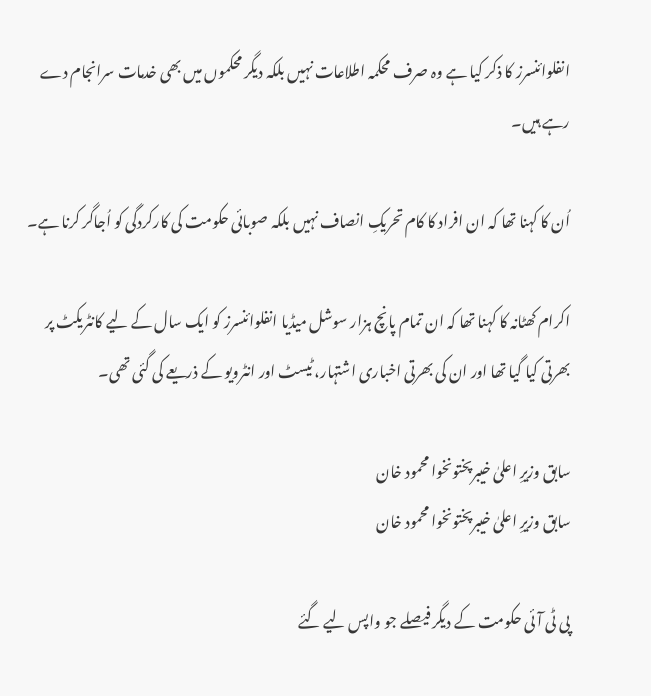انفلوائنسرز کا ذکر کیا ہے وہ صرف محکمہ اطلاعات نہیں بلکہ دیگر محکموں میں بھی خدمات سرانجام دے رہے ہیں۔

اُن کا کہنا تھا کہ ان افراد کا کام تحریکِ انصاف نہیں بلکہ صوبائی حکومت کی کارکردگی کو اُجاگر کرنا ہے۔

اکرام کھٹانہ کا کہنا تھا کہ ان تمام پانچ ہزار سوشل میڈیا انفلوائنسرز کو ایک سال کے لیے کانٹریکٹ پر بھرتی کیا گیا تھا اور ان کی بھرتی اخباری اشتہار، ٹیسٹ اور انٹرویو کے ذریعے کی گئی تھی۔

سابق وزیرِ اعلیٰ خیبرپختونخوا محمود خان
سابق وزیرِ اعلیٰ خیبرپختونخوا محمود خان

پی ٹی آئی حکومت کے دیگر فیصلے جو واپس لیے گئے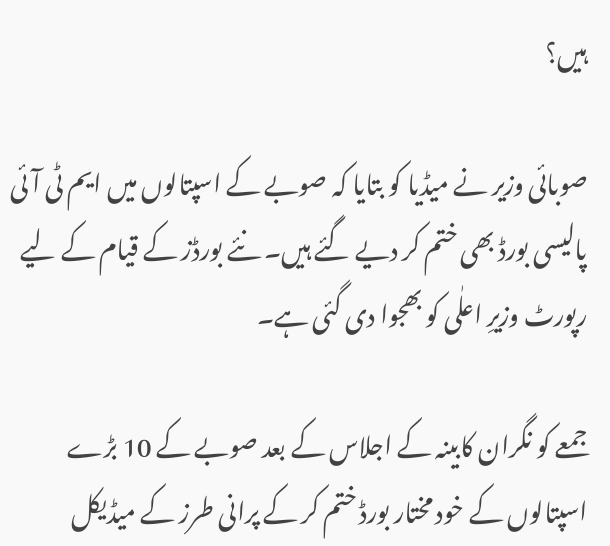ہیں؟

صوبائی وزیر نے میڈیا کو بتایا کہ صوبے کے اسپتالوں میں ایم ٹی آئی پالیسی بورڈ بھی ختم کر دیے گئے ہیں۔ نئے بورڈز کے قیام کے لیے رپورٹ وزیرِ اعلٰی کو بھجوا دی گئی ہے۔

جمعے کو نگران کابینہ کے اجلاس کے بعد صوبے کے 10 بڑے اسپتالوں کے خود مختار بورڈ ختم کر کے پرانی طرز کے میڈیکل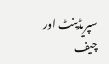سپریڈینٹ اور چیف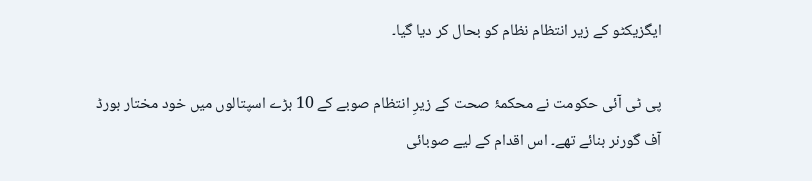ایگزیکٹو کے زیر انتظام نظام کو بحال کر دیا گیا۔

پی ٹی آئی حکومت نے محکمۂ صحت کے زیرِ انتظام صوبے کے 10 بڑے اسپتالوں میں خود مختار بورڈ آف گورنر بنائے تھے۔ اس اقدام کے لیے صوبائی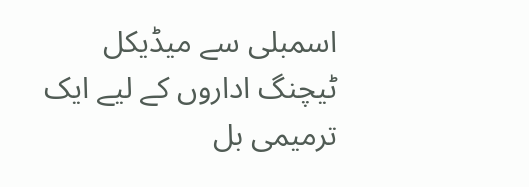اسمبلی سے میڈیکل ٹیچنگ اداروں کے لیے ایک ترمیمی بل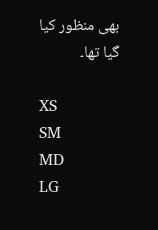بھی منظور کیا گیا تھا۔

XS
SM
MD
LG